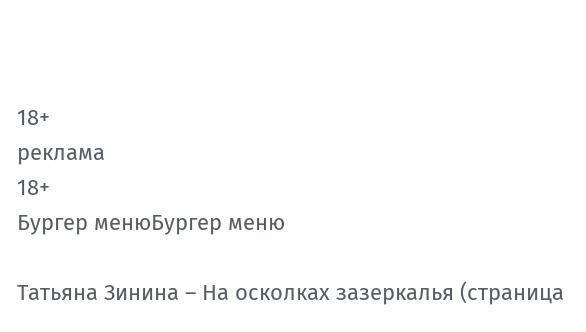18+
реклама
18+
Бургер менюБургер меню

Татьяна Зинина – На осколках зазеркалья (страница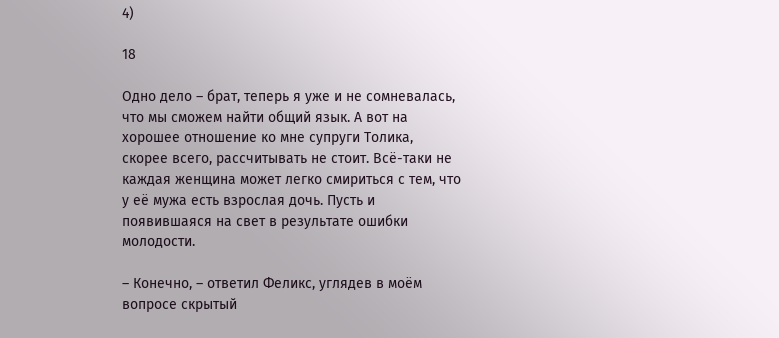4)

18

Одно дело – брат, теперь я уже и не сомневалась, что мы сможем найти общий язык. А вот на хорошее отношение ко мне супруги Толика, скорее всего, рассчитывать не стоит. Всё-таки не каждая женщина может легко смириться с тем, что у её мужа есть взрослая дочь. Пусть и появившаяся на свет в результате ошибки молодости.

– Конечно, – ответил Феликс, углядев в моём вопросе скрытый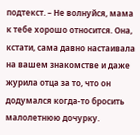подтекст. – Не волнуйся, мама к тебе хорошо относится. Она, кстати, сама давно настаивала на вашем знакомстве и даже журила отца за то, что он додумался когда-то бросить малолетнюю дочурку.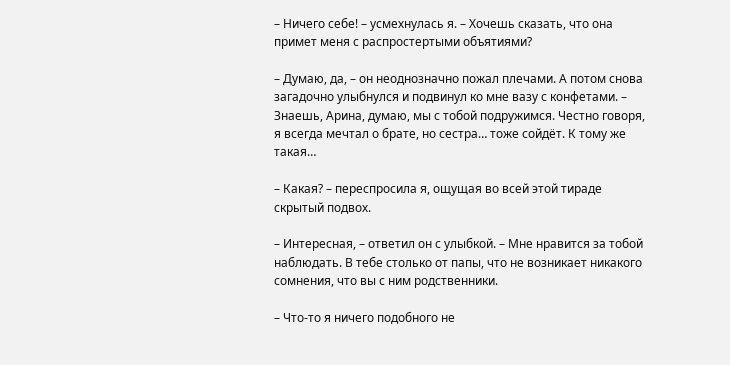– Ничего себе! – усмехнулась я. – Хочешь сказать, что она примет меня с распростертыми объятиями?

– Думаю, да, – он неоднозначно пожал плечами. А потом снова загадочно улыбнулся и подвинул ко мне вазу с конфетами. – Знаешь, Арина, думаю, мы с тобой подружимся. Честно говоря, я всегда мечтал о брате, но сестра… тоже сойдёт. К тому же такая…

– Какая? – переспросила я, ощущая во всей этой тираде скрытый подвох.

– Интересная, – ответил он с улыбкой. – Мне нравится за тобой наблюдать. В тебе столько от папы, что не возникает никакого сомнения, что вы с ним родственники.

– Что-то я ничего подобного не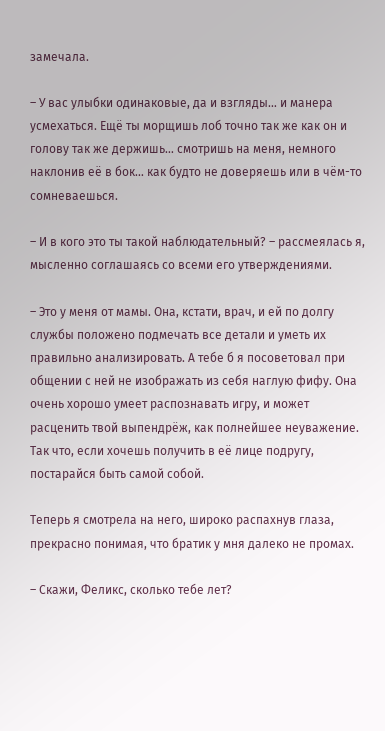замечала.

– У вас улыбки одинаковые, да и взгляды… и манера усмехаться. Ещё ты морщишь лоб точно так же как он и голову так же держишь… смотришь на меня, немного наклонив её в бок… как будто не доверяешь или в чём-то сомневаешься.

– И в кого это ты такой наблюдательный? – рассмеялась я, мысленно соглашаясь со всеми его утверждениями.

– Это у меня от мамы. Она, кстати, врач, и ей по долгу службы положено подмечать все детали и уметь их правильно анализировать. А тебе б я посоветовал при общении с ней не изображать из себя наглую фифу. Она очень хорошо умеет распознавать игру, и может расценить твой выпендрёж, как полнейшее неуважение. Так что, если хочешь получить в её лице подругу, постарайся быть самой собой.

Теперь я смотрела на него, широко распахнув глаза, прекрасно понимая, что братик у мня далеко не промах.

– Скажи, Феликс, сколько тебе лет?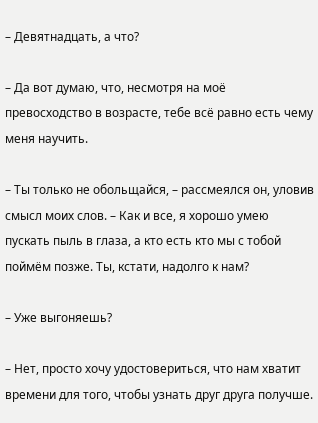– Девятнадцать, а что?

– Да вот думаю, что, несмотря на моё превосходство в возрасте, тебе всё равно есть чему меня научить.

– Ты только не обольщайся, – рассмеялся он, уловив смысл моих слов. – Как и все, я хорошо умею пускать пыль в глаза, а кто есть кто мы с тобой поймём позже. Ты, кстати, надолго к нам?

– Уже выгоняешь?

– Нет, просто хочу удостовериться, что нам хватит времени для того, чтобы узнать друг друга получше.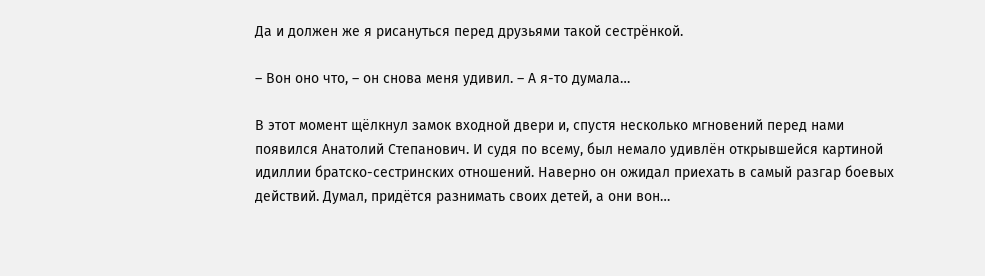Да и должен же я рисануться перед друзьями такой сестрёнкой.

– Вон оно что, – он снова меня удивил. – А я-то думала…

В этот момент щёлкнул замок входной двери и, спустя несколько мгновений перед нами появился Анатолий Степанович. И судя по всему, был немало удивлён открывшейся картиной идиллии братско-сестринских отношений. Наверно он ожидал приехать в самый разгар боевых действий. Думал, придётся разнимать своих детей, а они вон…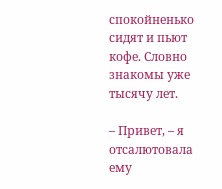спокойненько сидят и пьют кофе. Словно знакомы уже тысячу лет.

– Привет, – я отсалютовала ему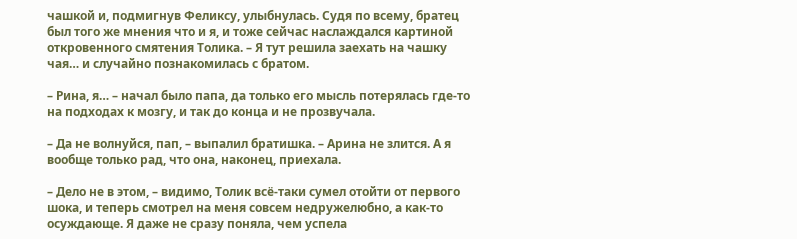чашкой и, подмигнув Феликсу, улыбнулась. Судя по всему, братец был того же мнения что и я, и тоже сейчас наслаждался картиной откровенного смятения Толика. – Я тут решила заехать на чашку чая… и случайно познакомилась с братом.

– Рина, я… – начал было папа, да только его мысль потерялась где-то на подходах к мозгу, и так до конца и не прозвучала.

– Да не волнуйся, пап, – выпалил братишка. – Арина не злится. А я вообще только рад, что она, наконец, приехала.

– Дело не в этом, – видимо, Толик всё-таки сумел отойти от первого шока, и теперь смотрел на меня совсем недружелюбно, а как-то осуждающе. Я даже не сразу поняла, чем успела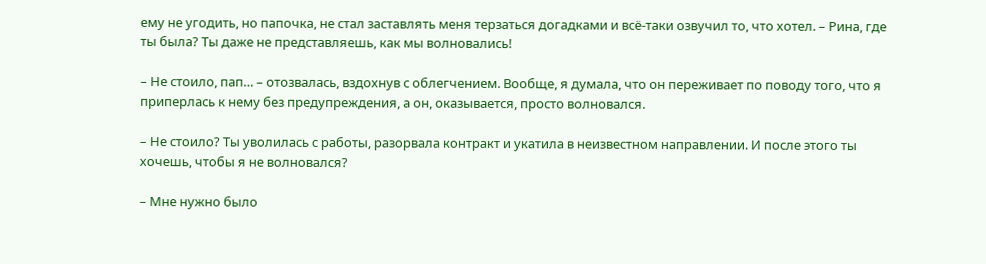ему не угодить, но папочка, не стал заставлять меня терзаться догадками и всё-таки озвучил то, что хотел. – Рина, где ты была? Ты даже не представляешь, как мы волновались!

– Не стоило, пап… – отозвалась, вздохнув с облегчением. Вообще, я думала, что он переживает по поводу того, что я приперлась к нему без предупреждения, а он, оказывается, просто волновался.

– Не стоило? Ты уволилась с работы, разорвала контракт и укатила в неизвестном направлении. И после этого ты хочешь, чтобы я не волновался?

– Мне нужно было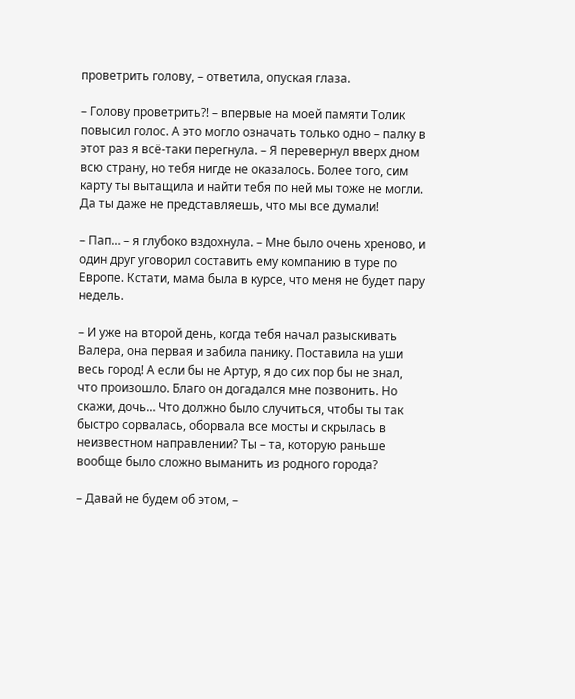проветрить голову, – ответила, опуская глаза.

– Голову проветрить?! – впервые на моей памяти Толик повысил голос. А это могло означать только одно – палку в этот раз я всё-таки перегнула. – Я перевернул вверх дном всю страну, но тебя нигде не оказалось. Более того, сим карту ты вытащила и найти тебя по ней мы тоже не могли. Да ты даже не представляешь, что мы все думали!

– Пап… – я глубоко вздохнула. – Мне было очень хреново, и один друг уговорил составить ему компанию в туре по Европе. Кстати, мама была в курсе, что меня не будет пару недель.

– И уже на второй день, когда тебя начал разыскивать Валера, она первая и забила панику. Поставила на уши весь город! А если бы не Артур, я до сих пор бы не знал, что произошло. Благо он догадался мне позвонить. Но скажи, дочь… Что должно было случиться, чтобы ты так быстро сорвалась, оборвала все мосты и скрылась в неизвестном направлении? Ты – та, которую раньше вообще было сложно выманить из родного города?

– Давай не будем об этом, –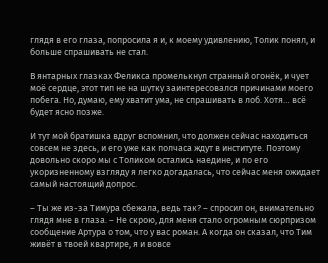глядя в его глаза, попросила я и, к моему удивлению, Толик понял, и больше спрашивать не стал.

В янтарных глазках Феликса промелькнул странный огонёк, и чует моё сердце, этот тип не на шутку заинтересовался причинами моего побега. Но, думаю, ему хватит ума, не спрашивать в лоб. Хотя… всё будет ясно позже.

И тут мой братишка вдруг вспомнил, что должен сейчас находиться совсем не здесь, и его уже как полчаса ждут в институте. Поэтому довольно скоро мы с Толиком остались наедине, и по его укоризненному взгляду я легко догадалась, что сейчас меня ожидает самый настоящий допрос.

– Ты же из-за Тимура сбежала, ведь так? – спросил он, внимательно глядя мне в глаза. – Не скрою, для меня стало огромным сюрпризом сообщение Артура о том, что у вас роман. А когда он сказал, что Тим живёт в твоей квартире, я и вовсе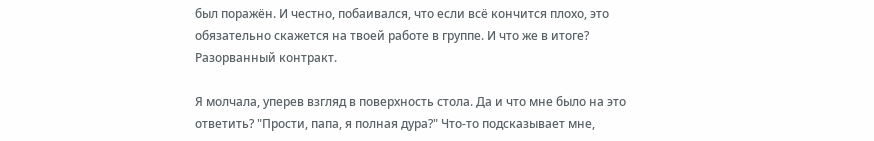был поражён. И честно, побаивался, что если всё кончится плохо, это обязательно скажется на твоей работе в группе. И что же в итоге? Разорванный контракт.

Я молчала, уперев взгляд в поверхность стола. Да и что мне было на это ответить? "Прости, папа, я полная дура?" Что-то подсказывает мне,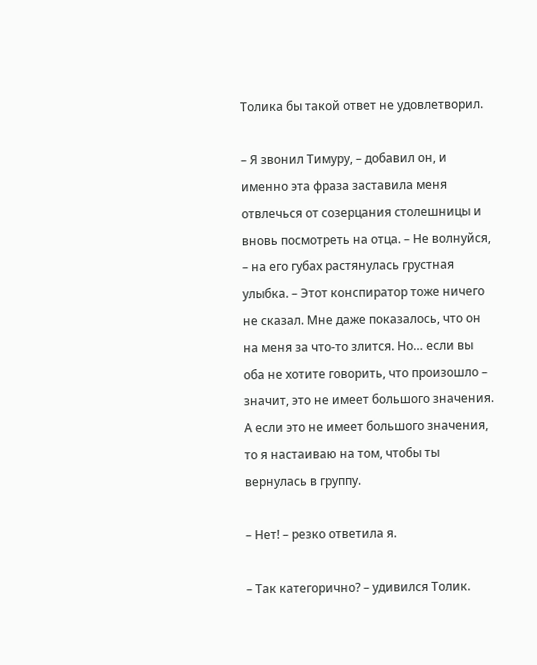Толика бы такой ответ не удовлетворил.

– Я звонил Тимуру, – добавил он, и именно эта фраза заставила меня отвлечься от созерцания столешницы и вновь посмотреть на отца. – Не волнуйся, – на его губах растянулась грустная улыбка. – Этот конспиратор тоже ничего не сказал. Мне даже показалось, что он на меня за что-то злится. Но… если вы оба не хотите говорить, что произошло – значит, это не имеет большого значения. А если это не имеет большого значения, то я настаиваю на том, чтобы ты вернулась в группу.

– Нет! – резко ответила я.

– Так категорично? – удивился Толик.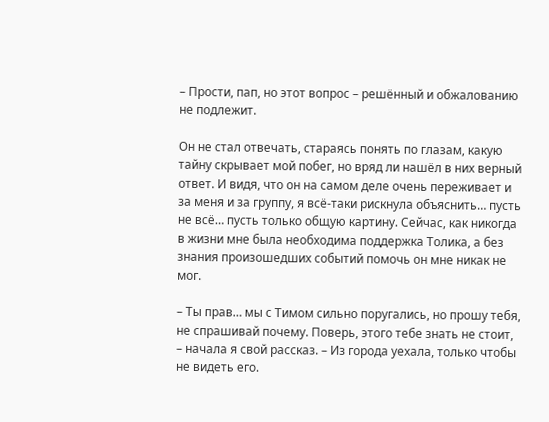– Прости, пап, но этот вопрос – решённый и обжалованию не подлежит.

Он не стал отвечать, стараясь понять по глазам, какую тайну скрывает мой побег, но вряд ли нашёл в них верный ответ. И видя, что он на самом деле очень переживает и за меня и за группу, я всё-таки рискнула объяснить… пусть не всё… пусть только общую картину. Сейчас, как никогда в жизни мне была необходима поддержка Толика, а без знания произошедших событий помочь он мне никак не мог.

– Ты прав… мы с Тимом сильно поругались, но прошу тебя, не спрашивай почему. Поверь, этого тебе знать не стоит, – начала я свой рассказ. – Из города уехала, только чтобы не видеть его.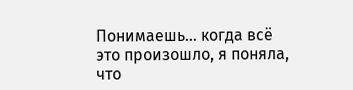Понимаешь… когда всё это произошло, я поняла, что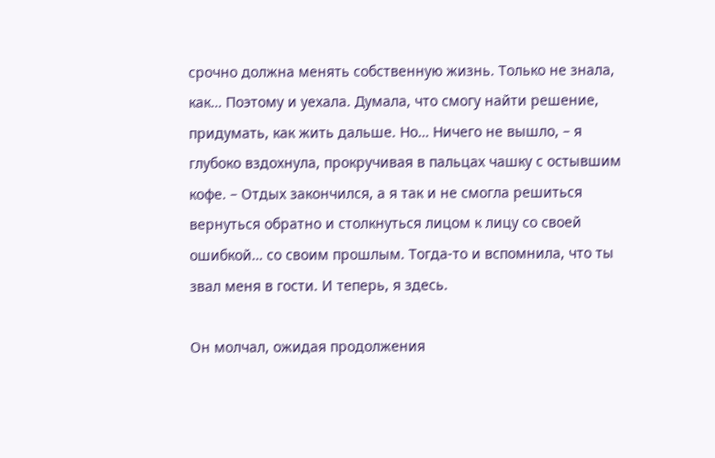срочно должна менять собственную жизнь. Только не знала, как… Поэтому и уехала. Думала, что смогу найти решение, придумать, как жить дальше. Но… Ничего не вышло, – я глубоко вздохнула, прокручивая в пальцах чашку с остывшим кофе. – Отдых закончился, а я так и не смогла решиться вернуться обратно и столкнуться лицом к лицу со своей ошибкой… со своим прошлым. Тогда-то и вспомнила, что ты звал меня в гости. И теперь, я здесь.

Он молчал, ожидая продолжения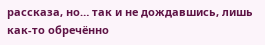рассказа, но… так и не дождавшись, лишь как-то обречённо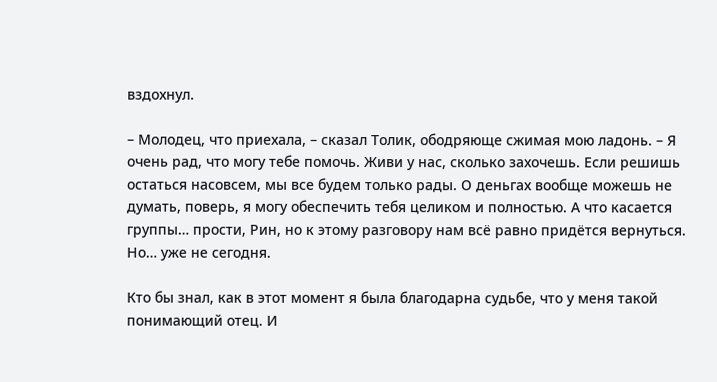вздохнул.

– Молодец, что приехала, – сказал Толик, ободряюще сжимая мою ладонь. – Я очень рад, что могу тебе помочь. Живи у нас, сколько захочешь. Если решишь остаться насовсем, мы все будем только рады. О деньгах вообще можешь не думать, поверь, я могу обеспечить тебя целиком и полностью. А что касается группы… прости, Рин, но к этому разговору нам всё равно придётся вернуться. Но… уже не сегодня.

Кто бы знал, как в этот момент я была благодарна судьбе, что у меня такой понимающий отец. И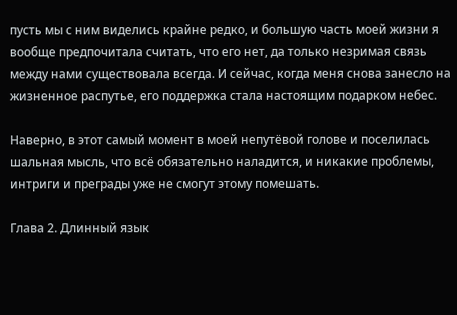пусть мы с ним виделись крайне редко, и большую часть моей жизни я вообще предпочитала считать, что его нет, да только незримая связь между нами существовала всегда. И сейчас, когда меня снова занесло на жизненное распутье, его поддержка стала настоящим подарком небес.

Наверно, в этот самый момент в моей непутёвой голове и поселилась шальная мысль, что всё обязательно наладится, и никакие проблемы, интриги и преграды уже не смогут этому помешать.

Глава 2. Длинный язык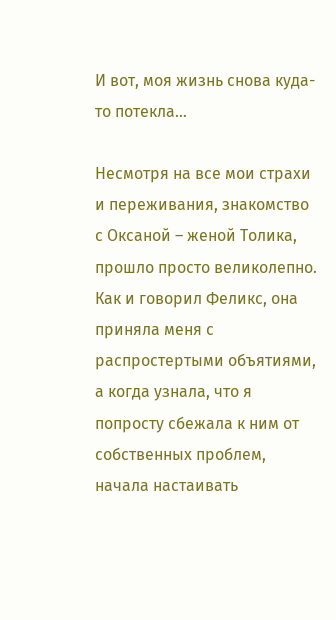И вот, моя жизнь снова куда-то потекла…

Несмотря на все мои страхи и переживания, знакомство с Оксаной – женой Толика, прошло просто великолепно. Как и говорил Феликс, она приняла меня с распростертыми объятиями, а когда узнала, что я попросту сбежала к ним от собственных проблем, начала настаивать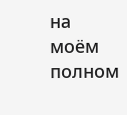на моём полном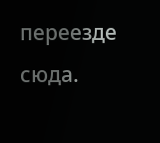переезде сюда.